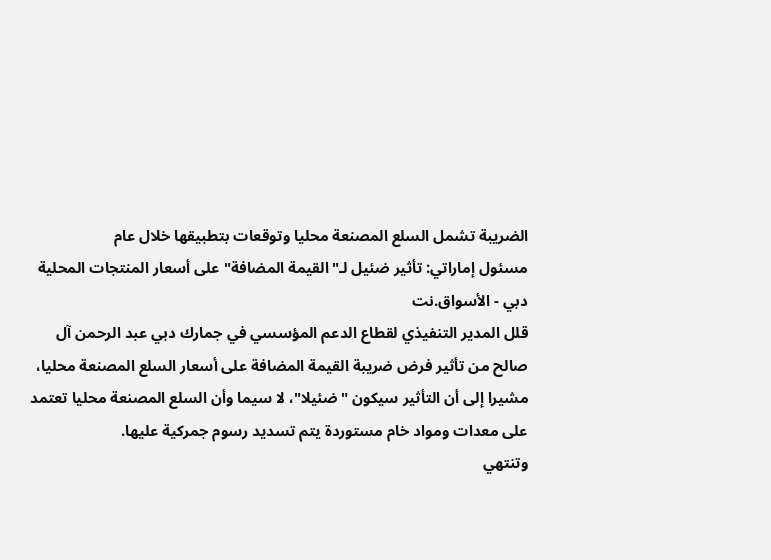الضريبة تشمل السلع المصنعة محليا وتوقعات بتطبيقها خلال عام
مسئول إماراتي: تأثير ضئيل لـ"القيمة المضافة" على أسعار المنتجات المحلية
دبي - الأسواق.نت
قلل المدير التنفيذي لقطاع الدعم المؤسسي في جمارك دبي عبد الرحمن آل صالح من تأثير فرض ضريبة القيمة المضافة على أسعار السلع المصنعة محليا، مشيرا إلى أن التأثير سيكون "ضئيلا"، لا سيما وأن السلع المصنعة محليا تعتمد على معدات ومواد خام مستوردة يتم تسديد رسوم جمركية عليها.
وتنتهي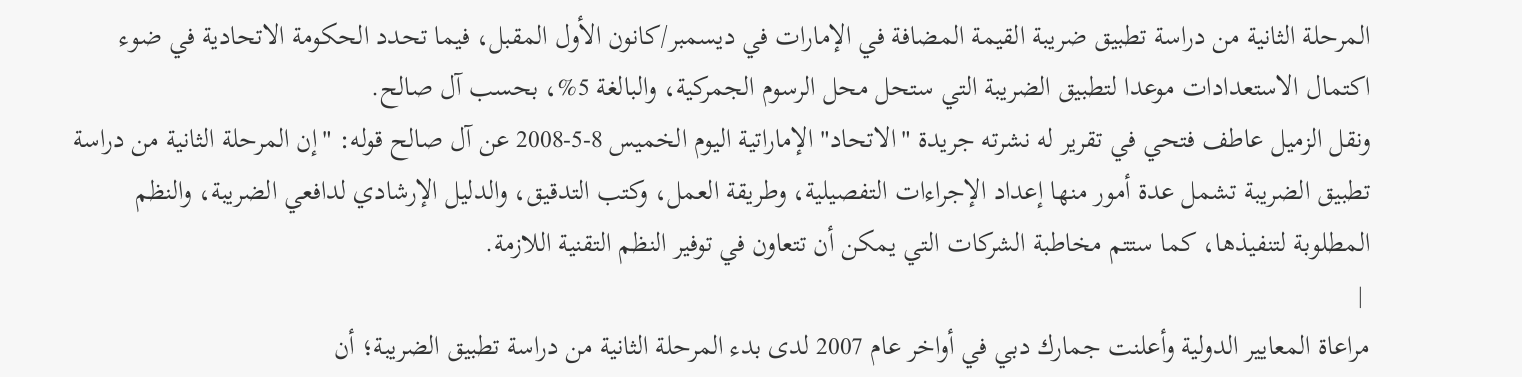المرحلة الثانية من دراسة تطبيق ضريبة القيمة المضافة في الإمارات في ديسمبر/كانون الأول المقبل، فيما تحدد الحكومة الاتحادية في ضوء اكتمال الاستعدادات موعدا لتطبيق الضريبة التي ستحل محل الرسوم الجمركية، والبالغة 5%، بحسب آل صالح.
ونقل الزميل عاطف فتحي في تقرير له نشرته جريدة "الاتحاد" الإماراتية اليوم الخميس 8-5-2008 عن آل صالح قوله: "إن المرحلة الثانية من دراسة تطبيق الضريبة تشمل عدة أمور منها إعداد الإجراءات التفصيلية، وطريقة العمل، وكتب التدقيق، والدليل الإرشادي لدافعي الضريبة، والنظم المطلوبة لتنفيذها، كما ستتم مخاطبة الشركات التي يمكن أن تتعاون في توفير النظم التقنية اللازمة.
 |
مراعاة المعايير الدولية وأعلنت جمارك دبي في أواخر عام 2007 لدى بدء المرحلة الثانية من دراسة تطبيق الضريبة؛ أن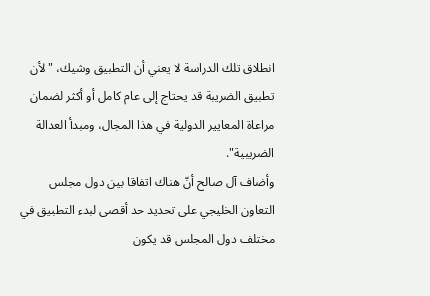انطلاق تلك الدراسة لا يعني أن التطبيق وشيك، "لأن تطبيق الضريبة قد يحتاج إلى عام كامل أو أكثر لضمان مراعاة المعايير الدولية في هذا المجال، ومبدأ العدالة الضريبية".
وأضاف آل صالح أنّ هناك اتفاقا بين دول مجلس التعاون الخليجي على تحديد حد أقصى لبدء التطبيق في مختلف دول المجلس قد يكون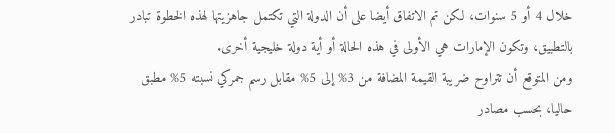خلال 4 أو 5 سنوات، لكن تم الاتفاق أيضا على أن الدولة التي تكتمل جاهزيتها لهذه الخطوة تبادر بالتطبيق، وتكون الإمارات هي الأولى في هذه الحالة أو أية دولة خليجية أخرى.
ومن المتوقع أن تتراوح ضريبة القيمة المضافة من 3% إلى 5% مقابل رسم جمركي نسبته 5% مطبق حاليا، بحسب مصادر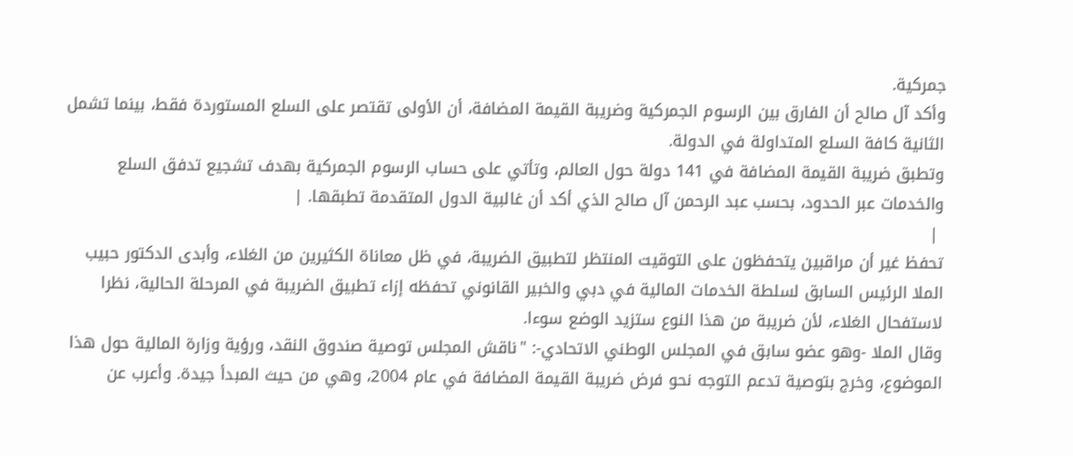جمركية.
وأكد آل صالح أن الفارق بين الرسوم الجمركية وضريبة القيمة المضافة، أن الأولى تقتصر على السلع المستوردة فقط، بينما تشمل الثانية كافة السلع المتداولة في الدولة.
وتطبق ضريبة القيمة المضافة في 141 دولة حول العالم، وتأتي على حساب الرسوم الجمركية بهدف تشجيع تدفق السلع والخدمات عبر الحدود، بحسب عبد الرحمن آل صالح الذي أكد أن غالبية الدول المتقدمة تطبقها. |
 |
تحفظ غير أن مراقبين يتحفظون على التوقيت المنتظر لتطبيق الضريبة، في ظل معاناة الكثيرين من الغلاء، وأبدى الدكتور حبيب الملا الرئيس السابق لسلطة الخدمات المالية في دبي والخبير القانوني تحفظه إزاء تطبيق الضريبة في المرحلة الحالية، نظرا لاستفحال الغلاء، لأن ضريبة من هذا النوع ستزيد الوضع سوءا.
وقال الملا -وهو عضو سابق في المجلس الوطني الاتحادي-: "ناقش المجلس توصية صندوق النقد، ورؤية وزارة المالية حول هذا الموضوع، وخرج بتوصية تدعم التوجه نحو فرض ضريبة القيمة المضافة في عام 2004، وهي من حيث المبدأ جيدة. وأعرب عن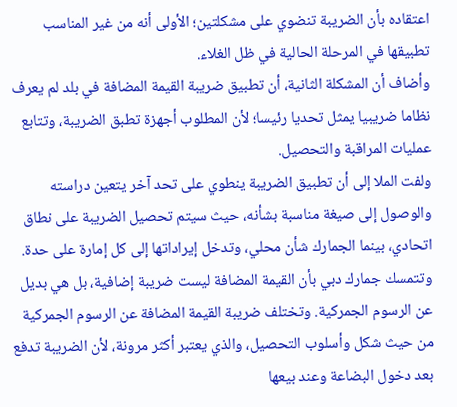اعتقاده بأن الضريبة تنضوي على مشكلتين؛ الأولى أنه من غير المناسب تطبيقها في المرحلة الحالية في ظل الغلاء.
وأضاف أن المشكلة الثانية، أن تطبيق ضريبة القيمة المضافة في بلد لم يعرف نظاما ضريبيا يمثل تحديا رئيسا؛ لأن المطلوب أجهزة تطبق الضريبة، وتتابع عمليات المراقبة والتحصيل.
ولفت الملا إلى أن تطبيق الضريبة ينطوي على تحد آخر يتعين دراسته والوصول إلى صيغة مناسبة بشأنه، حيث سيتم تحصيل الضريبة على نطاق اتحادي، بينما الجمارك شأن محلي، وتدخل إيراداتها إلى كل إمارة على حدة.
وتتمسك جمارك دبي بأن القيمة المضافة ليست ضريبة إضافية، بل هي بديل عن الرسوم الجمركية. وتختلف ضريبة القيمة المضافة عن الرسوم الجمركية من حيث شكل وأسلوب التحصيل، والذي يعتبر أكثر مرونة، لأن الضريبة تدفع بعد دخول البضاعة وعند بيعها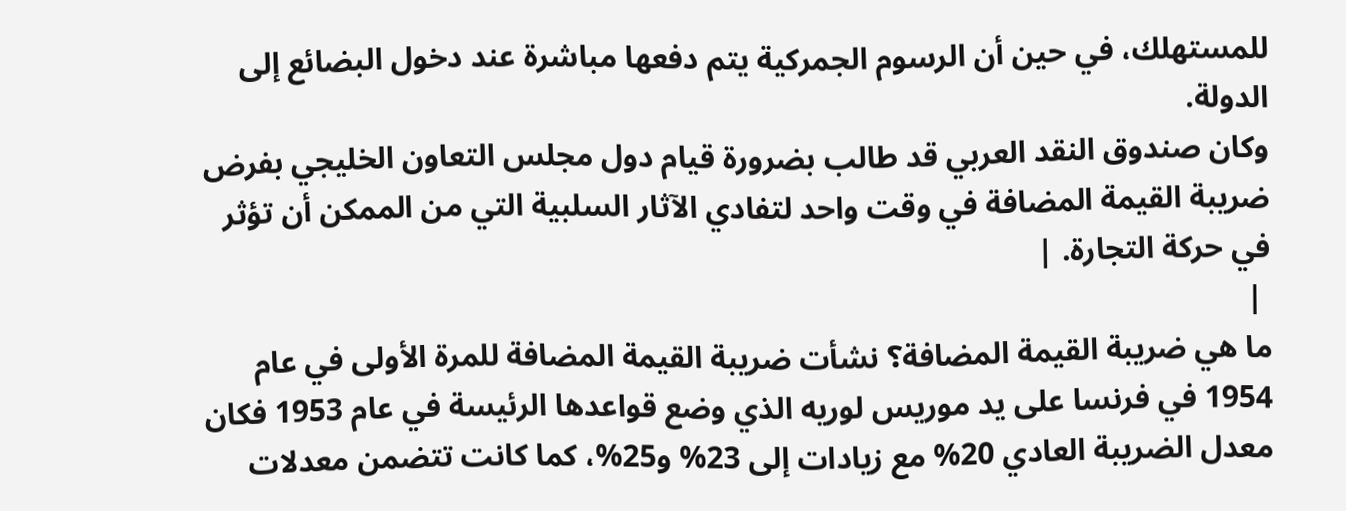للمستهلك، في حين أن الرسوم الجمركية يتم دفعها مباشرة عند دخول البضائع إلى الدولة.
وكان صندوق النقد العربي قد طالب بضرورة قيام دول مجلس التعاون الخليجي بفرض ضريبة القيمة المضافة في وقت واحد لتفادي الآثار السلبية التي من الممكن أن تؤثر في حركة التجارة. |
 |
ما هي ضريبة القيمة المضافة؟ نشأت ضريبة القيمة المضافة للمرة الأولى في عام 1954 في فرنسا على يد موريس لوريه الذي وضع قواعدها الرئيسة في عام 1953 فكان معدل الضريبة العادي 20% مع زيادات إلى 23% و25%، كما كانت تتضمن معدلات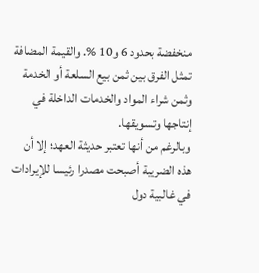منخفضة بحدود 6 و10 %. والقيمة المضافة تمثل الفرق بين ثمن بيع السلعة أو الخدمة وثمن شراء المواد والخدمات الداخلة في إنتاجها وتسويقها.
وبالرغم من أنها تعتبر حديثة العهد؛ إلا أن هذه الضريبة أصبحت مصدرا رئيسا للإيرادات في غالبية دول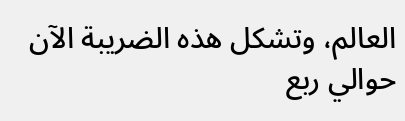العالم، وتشكل هذه الضريبة الآن حوالي ربع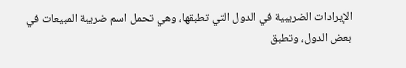الإيرادات الضريبية في الدول التي تطبقها، وهي تحمل اسم ضريبة المبيعات في بعض الدول، وتطبق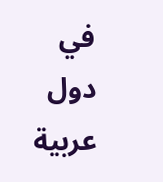في دول عربية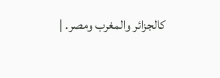كالجزائر والمغرب ومصر. |